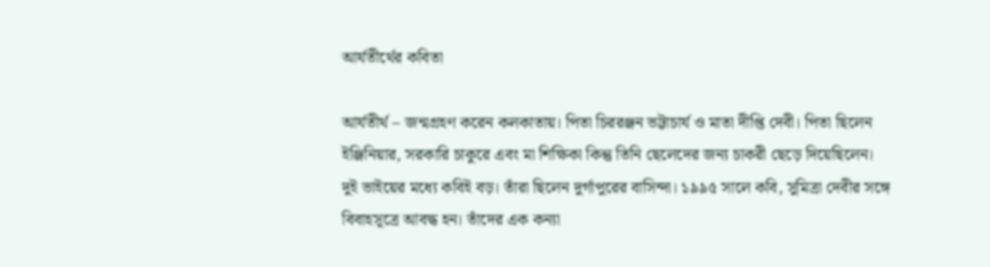আর্যতীর্থের কবিতা

আর্যতীর্থ – জন্মগ্রহণ করেন কলকাতায়। পিতা চিররঞ্জন ভট্টাচার্য ও মাতা দীপ্তি দেবী। পিতা ছিলেন ইঞ্জিনিয়ার, সরকারি চাকুরে এবং মা শিক্ষিকা কিন্তু তিনি ছেলেদের জন্য চাকরী ছেড়ে দিয়েছিলেন। দুই ভাইয়ের মধ্যে কবিই বড়। তাঁরা ছিলেন দুর্গাপুরের বাসিন্দা। ১৯৯৫ সালে কবি, সুমিত্রা দেবীর সঙ্গে বিবাহসূত্রে আবদ্ধ হন। তাঁদের এক কন্যা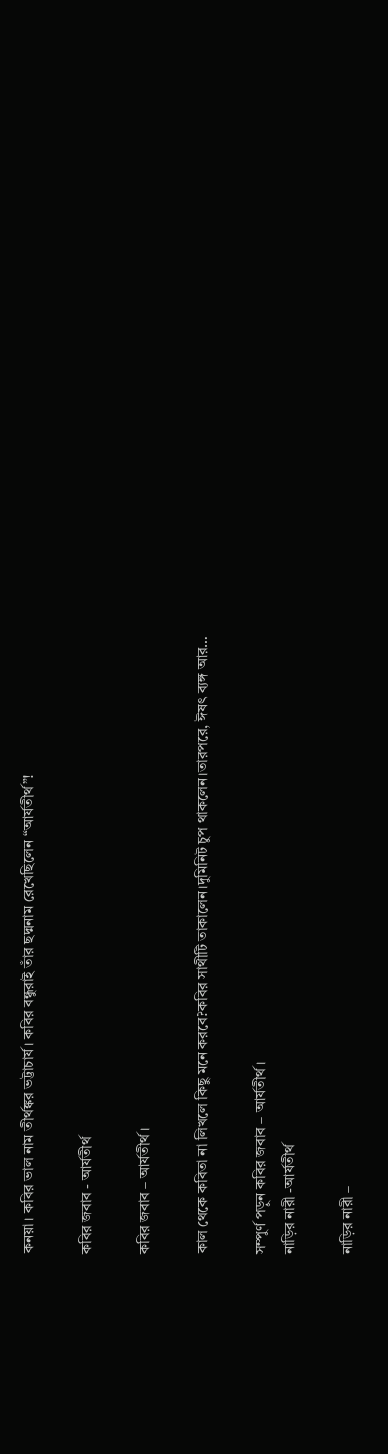কনয়া। কবির ভাল নাম তীর্থঙ্কর ভট্টাচার্য। কবির বন্ধুরাই তাঁর ছদ্মনাম রেখেছিলেন “আর্যতীর্থ”!

কবির জবাব - আর্যতীর্থ

কবির জবাব – আর্যতীর্থ।

কাল থেকে কবিতা না লিখলে কিছু মনে করবে?কবির সাথীটি তাকালেন।দুমিনিট চুপ থাকলেন।তারপরে, ঈষৎ ব‍্যঙ্গ আর…

সম্পুর্ণ পড়ুন কবির জবাব – আর্যতীর্থ।
নাড়ির নারী -আর্যতীর্থ

নাড়ির নারী –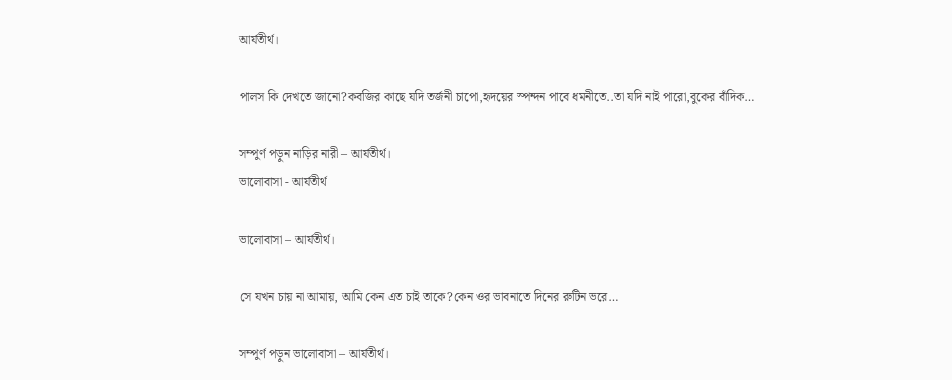আর্যতীর্থ।

পালস কি দেখতে জানো?কবজির কাছে যদি তর্জনী চাপো,হৃদয়ের স্পন্দন পাবে ধমনীতে..তা যদি নাই পারো,বুকের বাঁদিক…

সম্পুর্ণ পড়ুন নাড়ির নারী – আর্যতীর্থ।
ভালোবাসা - আর্যতীর্থ

ভালোবাসা – আর্যতীর্থ।

সে যখন চায় না আমায়, আমি কেন এত চাই তাকে?কেন ওর ভাবনাতে দিনের রুটিন ভরে…

সম্পুর্ণ পড়ুন ভালোবাসা – আর্যতীর্থ।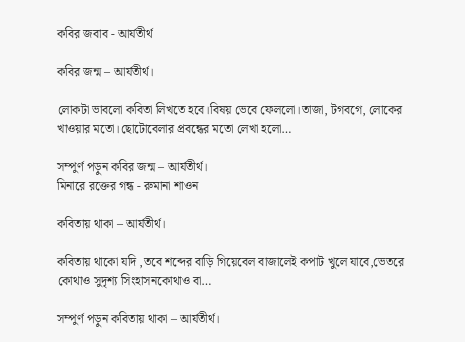কবির জবাব - আর্যতীর্থ

কবির জন্ম – আর্যতীর্থ।

লোকটা ভাবলো কবিতা লিখতে হবে।বিষয় ভেবে ফেললো।তাজা, টগবগে, লোকের খাওয়ার মতো।ছোটোবেলার প্রবন্ধের মতো লেখা হলো…

সম্পুর্ণ পড়ুন কবির জন্ম – আর্যতীর্থ।
মিনারে রক্তের গন্ধ - রুমানা শাওন

কবিতায় থাকা – আর্যতীর্থ।

কবিতায় থাকো যদি ,তবে শব্দের বাড়ি গিয়েবেল বাজালেই কপাট খুলে যাবে,ভেতরে কোথাও সুদৃশ‍্য সিংহাসনকোথাও বা…

সম্পুর্ণ পড়ুন কবিতায় থাকা – আর্যতীর্থ।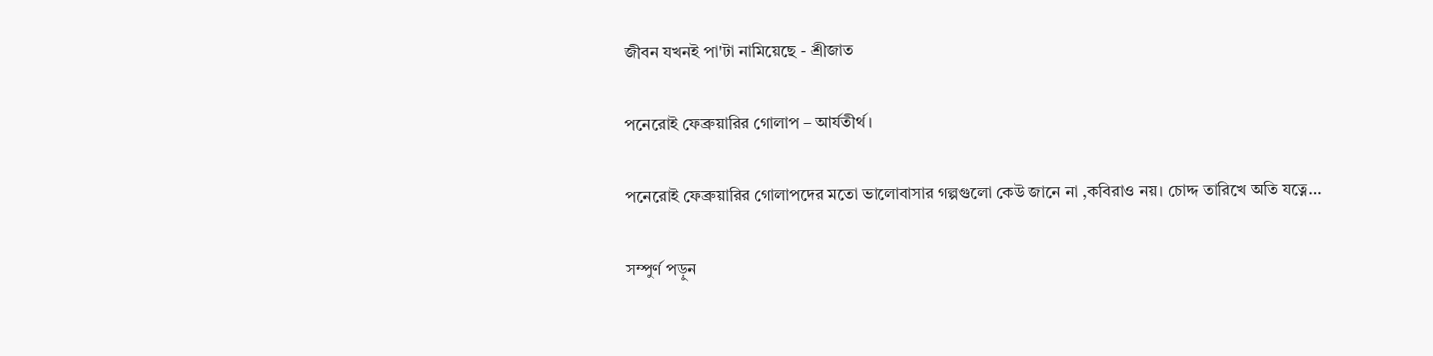জীবন যখনই পা'টা নামিয়েছে - শ্রীজাত

পনেরোই ফেব্রুয়ারির গোলাপ – আর্যতীর্থ।

পনেরোই ফেব্রুয়ারির গোলাপদের মতো ভালোবাসার গল্পগুলো কেউ জানে না ,কবিরাও নয়। চোদ্দ তারিখে অতি যত্নে…

সম্পুর্ণ পড়ুন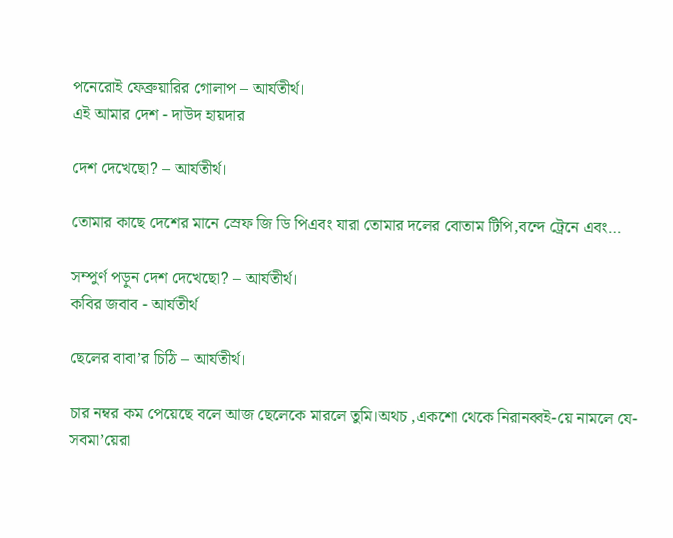পনেরোই ফেব্রুয়ারির গোলাপ – আর্যতীর্থ।
এই আমার দেশ - দাউদ হায়দার

দেশ দেখেছো? – আর্যতীর্থ।

তোমার কাছে দেশের মানে স্রেফ জি ডি পিএবং যারা তোমার দলের বোতাম টিপি,বন্দে ট্রেনে এবং…

সম্পুর্ণ পড়ুন দেশ দেখেছো? – আর্যতীর্থ।
কবির জবাব - আর্যতীর্থ

ছেলের বাবা’র চিঠি – আর্যতীর্থ।

চার নম্বর কম পেয়েছে বলে আজ ছেলেকে মারলে তুমি।অথচ ,একশো থেকে নিরানব্বই-য়ে নামলে যে-সবমা’য়েরা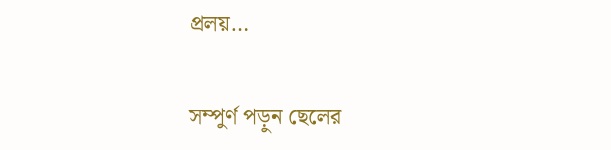প্রলয়…

সম্পুর্ণ পড়ুন ছেলের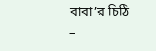বাবা’র চিঠি –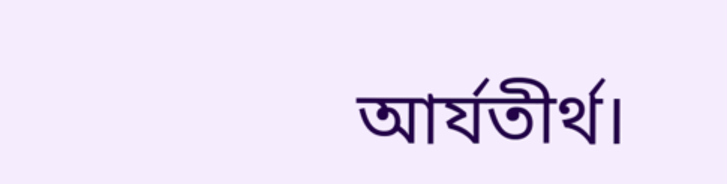আর্যতীর্থ।